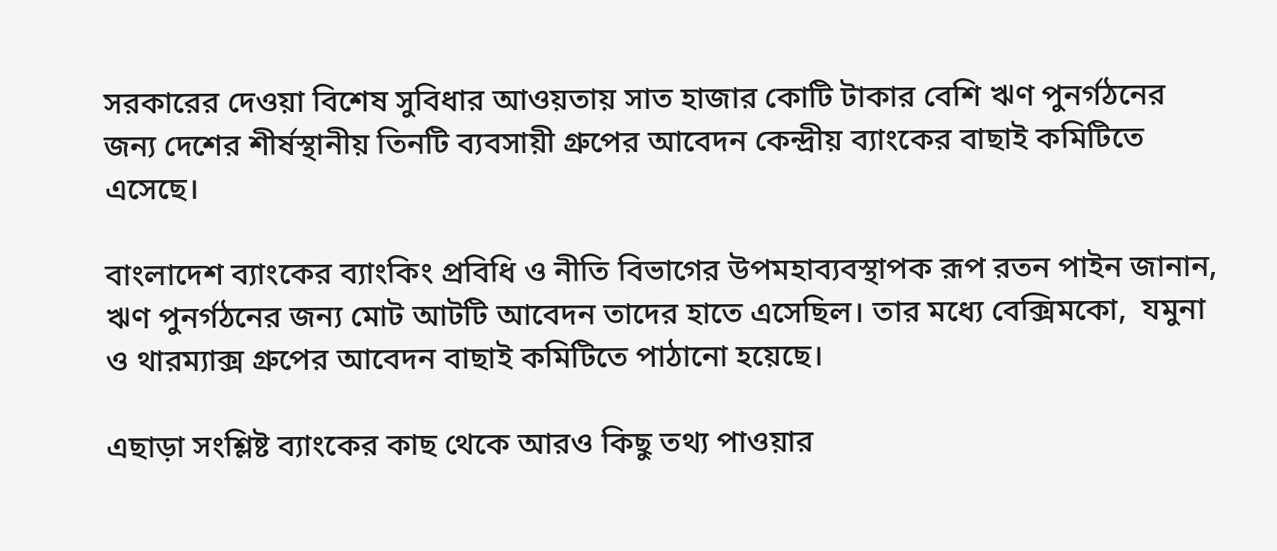সরকারের দেওয়া বিশেষ সুবিধার আওয়তায় সাত হাজার কোটি টাকার বেশি ঋণ পুনর্গঠনের জন্য দেশের শীর্ষস্থানীয় তিনটি ব্যবসায়ী গ্রুপের আবেদন কেন্দ্রীয় ব্যাংকের বাছাই কমিটিতে এসেছে।

বাংলাদেশ ব্যাংকের ব্যাংকিং প্রবিধি ও নীতি বিভাগের উপমহাব্যবস্থাপক রূপ রতন পাইন জানান, ঋণ পুনর্গঠনের জন্য মোট আটটি আবেদন তাদের হাতে এসেছিল। তার মধ্যে বেক্সিমকো,  যমুনা ও থারম্যাক্স গ্রুপের আবেদন বাছাই কমিটিতে পাঠানো হয়েছে।

এছাড়া সংশ্লিষ্ট ব্যাংকের কাছ থেকে আরও কিছু তথ্য পাওয়ার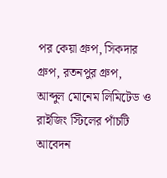পর কেয়া গ্রুপ, সিকদার গ্রুপ, রতনপুর গ্রুপ, আব্দুল মোনেম লিমিটেড ও রাইজিং স্টিলের পাঁচটি আবেদন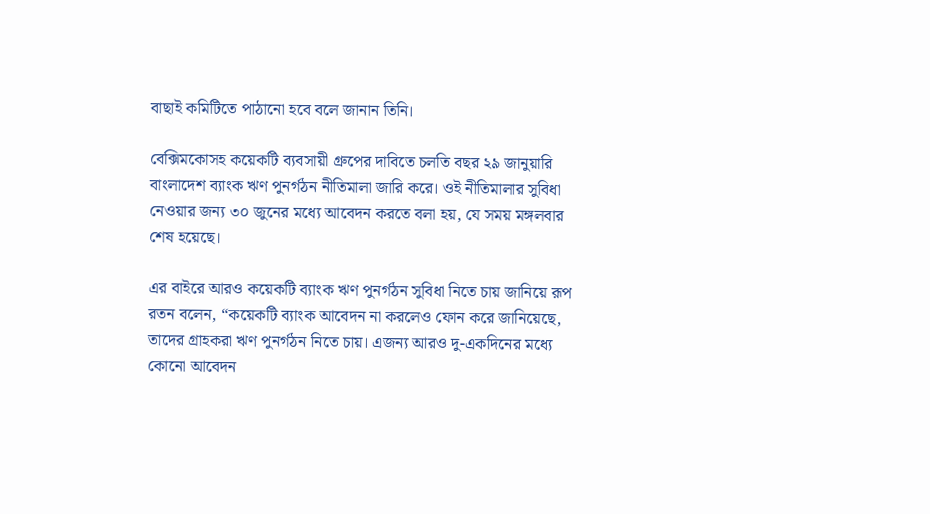বাছাই কমিটিতে পাঠানো হবে বলে জানান তিনি।

বেক্সিমকোসহ কয়েকটি ব্যবসায়ী গ্রুপের দাবিতে চলতি বছর ২৯ জানুয়ারি বাংলাদেশ ব্যাংক ঋণ পুনর্গঠন নীতিমালা জারি করে। ওই নীতিমালার সুবিধা নেওয়ার জন্য ৩০ জুনের মধ্যে আবেদন করতে বলা হয়, যে সময় মঙ্গলবার শেষ হয়েছে।

এর বাইরে আরও কয়েকটি ব্যাংক ঋণ পুনর্গঠন সুবিধা নিতে চায় জানিয়ে রূপ রতন বলেন, “কয়েকটি ব্যাংক আবেদন না করলেও ফোন করে জানিয়েছে, তাদের গ্রাহকরা ঋণ পুনর্গঠন নিতে চায়। এজন্য আরও দু-একদিনের মধ্যে কোনো আবেদন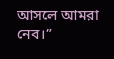আসলে আমরা নেব।”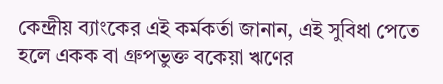কেন্দ্রীয় ব্যাংকের এই কর্মকর্তা জানান, এই সুবিধা পেতে হলে একক বা গ্রুপভুক্ত বকেয়া ঋণের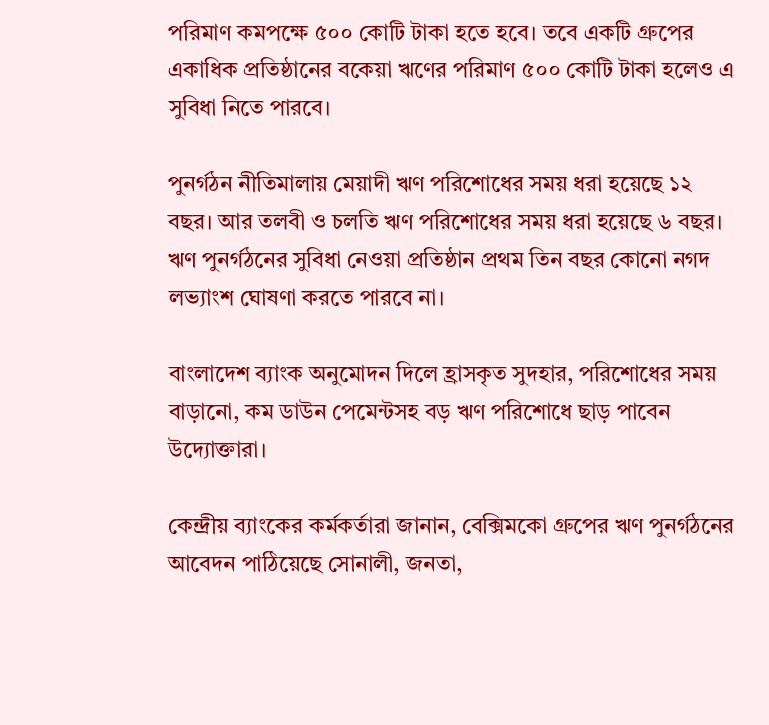পরিমাণ কমপক্ষে ৫০০ কোটি টাকা হতে হবে। তবে একটি গ্রুপের একাধিক প্রতিষ্ঠানের বকেয়া ঋণের পরিমাণ ৫০০ কোটি টাকা হলেও এ সুবিধা নিতে পারবে।

পুনর্গঠন নীতিমালায় মেয়াদী ঋণ পরিশোধের সময় ধরা হয়েছে ১২ বছর। আর তলবী ও চলতি ঋণ পরিশোধের সময় ধরা হয়েছে ৬ বছর। ঋণ পুনর্গঠনের সুবিধা নেওয়া প্রতিষ্ঠান প্রথম তিন বছর কোনো নগদ লভ্যাংশ ঘোষণা করতে পারবে না।

বাংলাদেশ ব্যাংক অনুমোদন দিলে হ্রাসকৃত সুদহার, পরিশোধের সময় বাড়ানো, কম ডাউন পেমেন্টসহ বড় ঋণ পরিশোধে ছাড় পাবেন উদ্যোক্তারা।

কেন্দ্রীয় ব্যাংকের কর্মকর্তারা জানান, বেক্সিমকো গ্রুপের ঋণ পুনর্গঠনের আবেদন পাঠিয়েছে সোনালী, জনতা,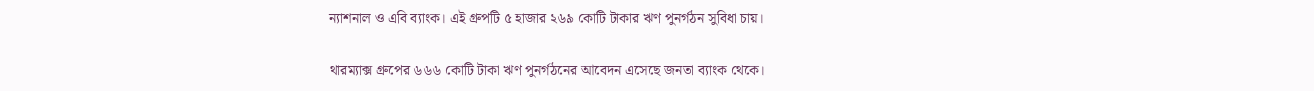ন্যাশনাল ও এবি ব্যাংক। এই গ্রুপটি ৫ হাজার ২৬৯ কোটি টাকার ঋণ পুনর্গঠন সুবিধা চায়।

থারম্যাক্স গ্রুপের ৬৬৬ কোটি টাকা ঋণ পুনর্গঠনের আবেদন এসেছে জনতা ব্যাংক থেকে।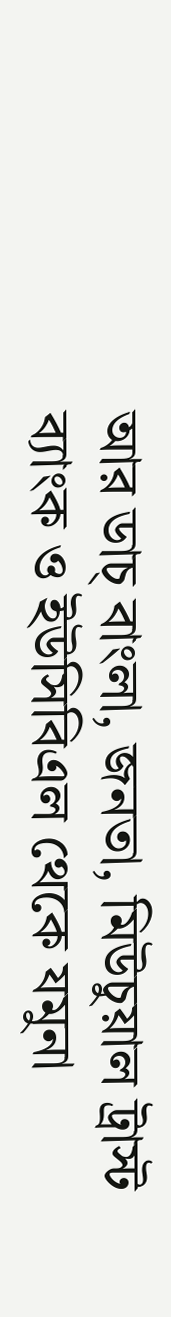আর ডাচ্ বাংলা, জনতা, মিউচুয়াল ট্রাস্ট ব্যাংক ও ইউসিবিএল থেকে যমুনা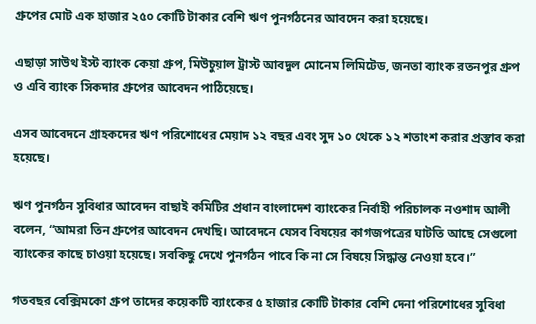গ্রুপের মোট এক হাজার ২৫০ কোটি টাকার বেশি ঋণ পুনর্গঠনের আবদেন করা হয়েছে।

এছাড়া সাউথ ইস্ট ব্যাংক কেয়া গ্রুপ, মিউচুয়াল ট্রাস্ট আবদুল মোনেম লিমিটেড, জনতা ব্যাংক রতনপুর গ্রুপ ও এবি ব্যাংক সিকদার গ্রুপের আবেদন পাঠিয়েছে।

এসব আবেদনে গ্রাহকদের ঋণ পরিশোধের মেয়াদ ১২ বছর এবং সুদ ১০ থেকে ১২ শতাংশ করার প্রস্তাব করা হয়েছে।

ঋণ পুনর্গঠন সুবিধার আবেদন বাছাই কমিটির প্রধান বাংলাদেশ ব্যাংকের নির্বাহী পরিচালক নওশাদ আলী বলেন, “আমরা তিন গ্রুপের আবেদন দেখছি। আবেদনে যেসব বিষয়ের কাগজপত্রের ঘাটতি আছে সেগুলো ব্যাংকের কাছে চাওয়া হয়েছে। সবকিছু দেখে পুনর্গঠন পাবে কি না সে বিষয়ে সিদ্ধান্ত নেওয়া হবে।”

গতবছর বেক্সিমকো গ্রুপ তাদের কয়েকটি ব্যাংকের ৫ হাজার কোটি টাকার বেশি দেনা পরিশোধের সুবিধা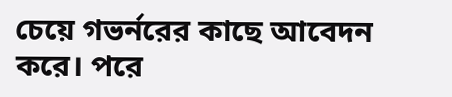চেয়ে গভর্নরের কাছে আবেদন করে। পরে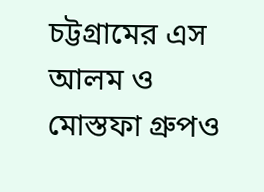চট্টগ্রামের এস আলম ও মোস্তফা গ্রুপও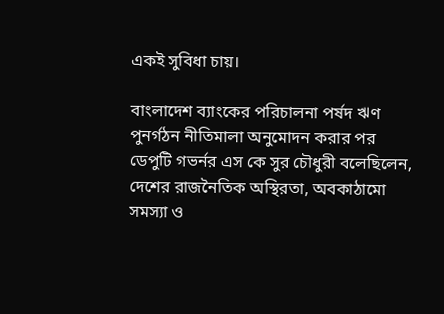একই সুবিধা চায়।

বাংলাদেশ ব্যাংকের পরিচালনা পর্ষদ ঋণ পুনর্গঠন নীতিমালা অনুমোদন করার পর ডেপুটি গভর্নর এস কে সুর চৌধুরী বলেছিলেন, দেশের রাজনৈতিক অস্থিরতা, অবকাঠামো সমস্যা ও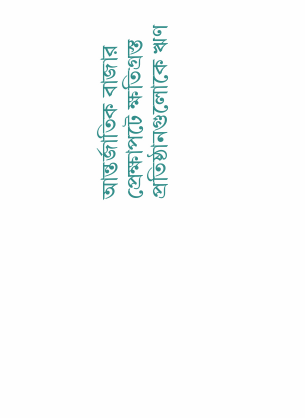আন্তর্জাতিক বাজার প্রেক্ষাপটে ক্ষতিগ্রস্ত প্রতিষ্ঠানগুলোকে ঋণ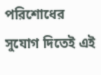পরিশোধের সুযোগ দিতেই এই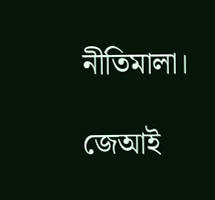নীতিমালা।

জেআই